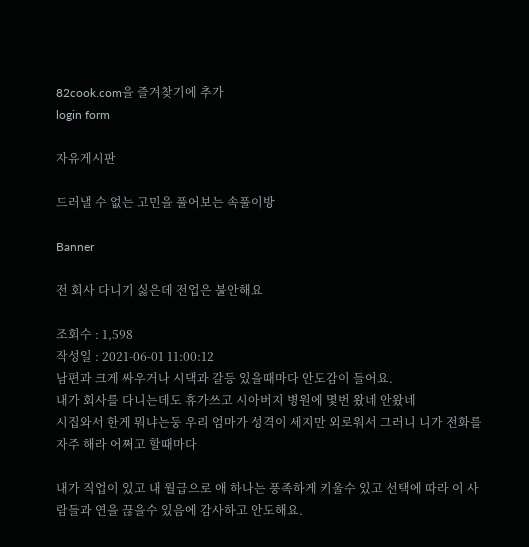82cook.com을 즐겨찾기에 추가
login form

자유게시판

드러낼 수 없는 고민을 풀어보는 속풀이방

Banner

전 회사 다니기 싫은데 전업은 불안해요

조회수 : 1,598
작성일 : 2021-06-01 11:00:12
남편과 크게 싸우거나 시댁과 갈등 있을때마다 안도감이 들어요.
내가 회사를 다니는데도 휴가쓰고 시아버지 병원에 몇번 왔네 안왔네
시집와서 한게 뭐냐는둥 우리 엄마가 성격이 세지만 외로워서 그러니 니가 전화를 자주 해라 어쩌고 할때마다

내가 직업이 있고 내 월급으로 애 하나는 풍족하게 키울수 있고 선택에 따라 이 사람들과 연을 끊을수 있음에 감사하고 안도해요.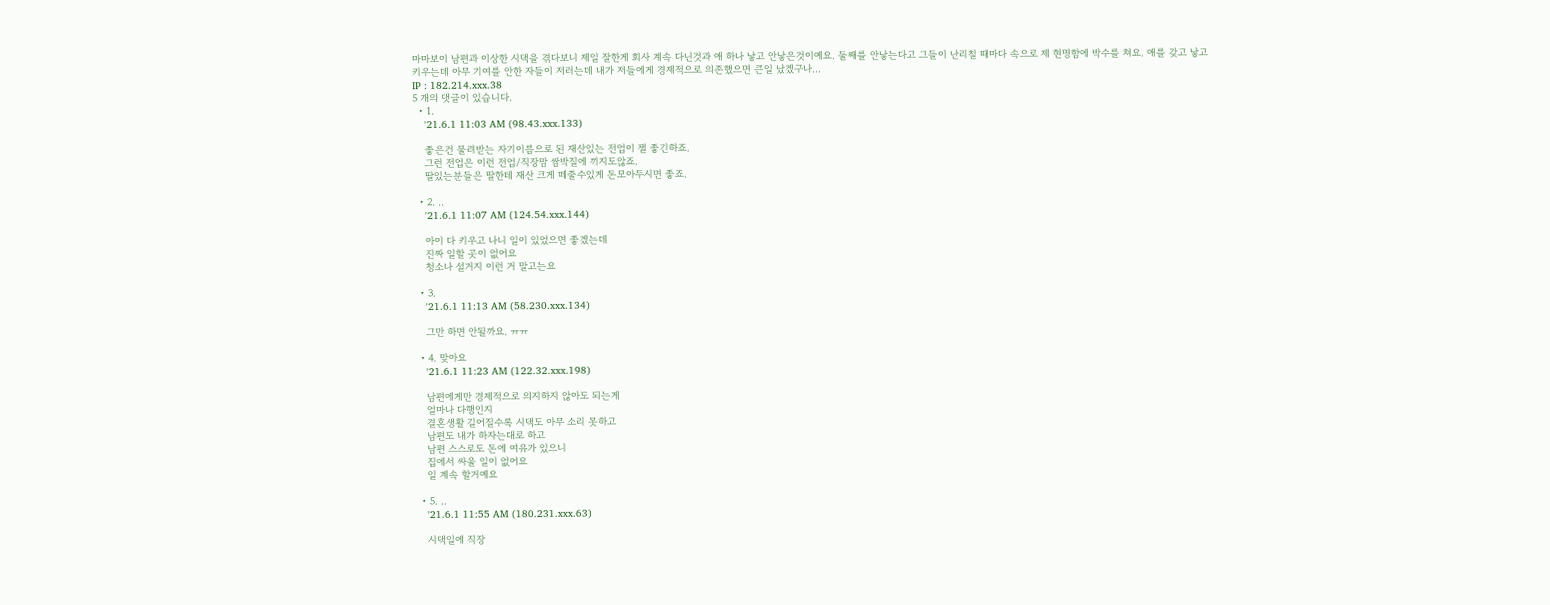마마보이 남편과 이상한 시댁을 겪다보니 제일 잘한게 회사 계속 다닌것과 애 하나 낳고 안낳은것이예요. 둘째를 안낳는다고 그들이 난리칠 때마다 속으로 제 현명함에 박수를 쳐요. 애를 갖고 낳고 키우는데 아무 기여를 안한 자들이 저러는데 내가 저들에게 경제적으로 의존했으면 큰일 났겠구나...
IP : 182.214.xxx.38
5 개의 댓글이 있습니다.
  • 1.
    '21.6.1 11:03 AM (98.43.xxx.133)

    좋은건 물려받는 자기이름으로 된 재산있는 전업이 젤 좋긴하죠.
    그런 전업은 이런 전업/직장맘 쌈박질에 끼지도않죠.
    딸있는분들은 딸한테 재산 크게 떼줄수있게 돈모아두시면 좋죠.

  • 2. ..
    '21.6.1 11:07 AM (124.54.xxx.144)

    아이 다 키우고 나니 일이 있었으면 좋겠는데
    진짜 일할 곳이 없어요
    청소나 설거지 이런 거 말고는요

  • 3.
    '21.6.1 11:13 AM (58.230.xxx.134)

    그만 하면 안될까요. ㅠㅠ

  • 4. 맞아요
    '21.6.1 11:23 AM (122.32.xxx.198)

    남편에게만 경제적으로 의지하지 않아도 되는게
    얼마나 다행인지
    결혼생활 길어질수록 시댁도 아무 소리 못하고
    남편도 내가 하자는대로 하고
    남편 스스로도 돈에 여유가 있으니
    집에서 싸울 일이 없어요
    일 계속 할거예요

  • 5. ..
    '21.6.1 11:55 AM (180.231.xxx.63)

    시댁일에 직장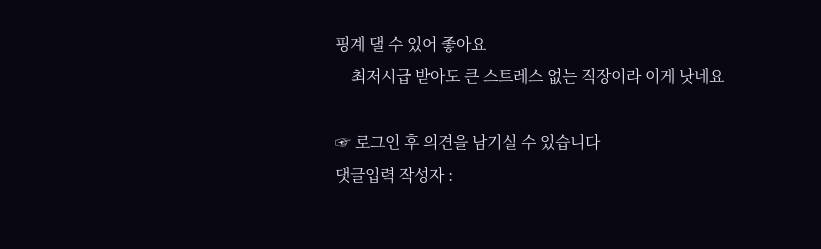핑계 댈 수 있어 좋아요
    최저시급 받아도 큰 스트레스 없는 직장이라 이게 낫네요

☞ 로그인 후 의견을 남기실 수 있습니다
댓글입력 작성자 :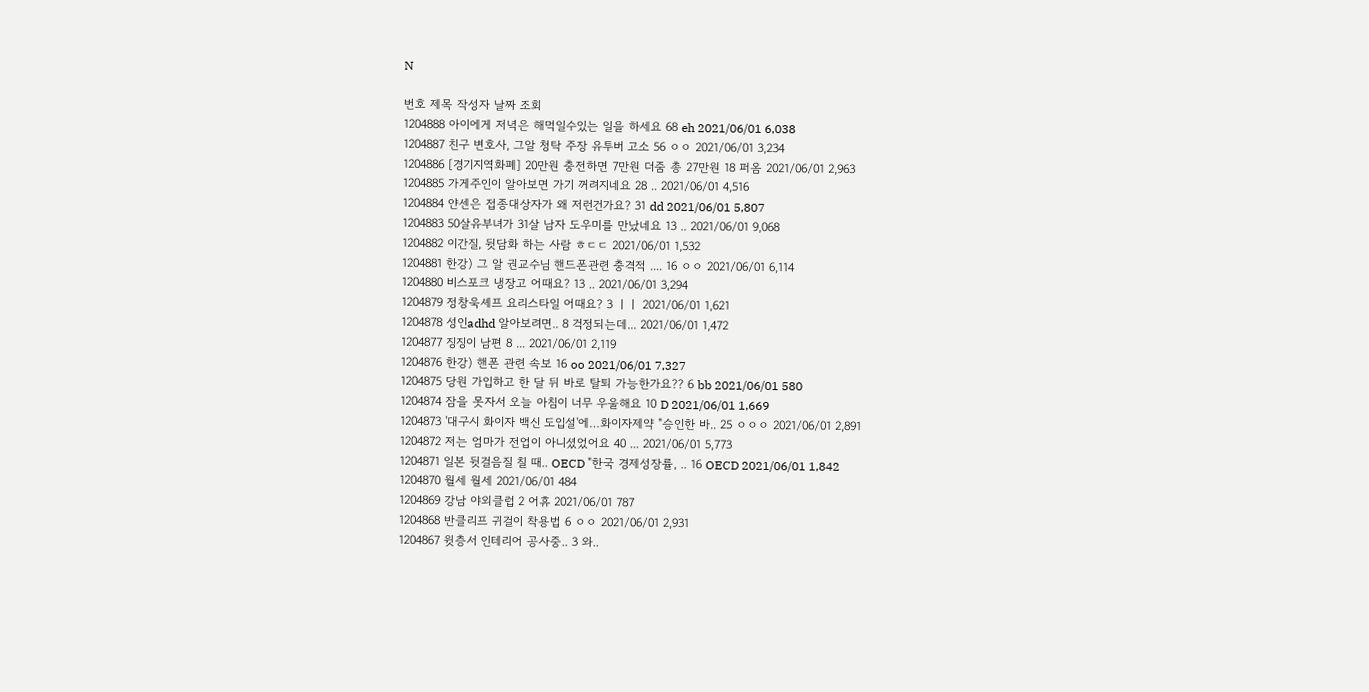N

번호 제목 작성자 날짜 조회
1204888 아이에게 저녁은 해먹일수있는 일을 하세요 68 eh 2021/06/01 6,038
1204887 친구 변호사, 그알 청탁 주장 유투버 고소 56 ㅇㅇ 2021/06/01 3,234
1204886 [경기지역화폐] 20만원 충전하면 7만원 더줌 총 27만원 18 퍼옴 2021/06/01 2,963
1204885 가게주인이 알아보면 가기 꺼려지네요 28 .. 2021/06/01 4,516
1204884 얀센은 접종대상자가 왜 저런건가요? 31 dd 2021/06/01 5,807
1204883 50살유부녀가 31살 남자 도우미를 만났네요 13 .. 2021/06/01 9,068
1204882 이간질, 뒷담화 하는 사람 ㅎㄷㄷ 2021/06/01 1,532
1204881 한강) 그 알 권교수님 핸드폰관련 충격적 .... 16 ㅇㅇ 2021/06/01 6,114
1204880 비스포크 냉장고 어때요? 13 .. 2021/06/01 3,294
1204879 정창욱셰프 요리스타일 어때요? 3 ㅣㅣ 2021/06/01 1,621
1204878 성인adhd 알아보려면.. 8 걱정되는데... 2021/06/01 1,472
1204877 징징이 남편 8 ... 2021/06/01 2,119
1204876 한강) 핸폰 관련 속보 16 oo 2021/06/01 7,327
1204875 당원 가입하고 한 달 뒤 바로 탈퇴 가능한가요?? 6 bb 2021/06/01 580
1204874 잠을 못자서 오늘 아침이 너무 우울해요 10 D 2021/06/01 1,669
1204873 '대구시 화이자 백신 도입설'에…화이자제약 "승인한 바.. 25 ㅇㅇㅇ 2021/06/01 2,891
1204872 저는 엄마가 전업이 아니셨었어요 40 ... 2021/06/01 5,773
1204871 일본 뒷걸음질 칠 때.. OECD "한국 경제성장률, .. 16 OECD 2021/06/01 1,842
1204870 월세 월세 2021/06/01 484
1204869 강남 야외클럽 2 어휴 2021/06/01 787
1204868 반클리프 귀걸이 착용법 6 ㅇㅇ 2021/06/01 2,931
1204867 윗층서 인테리어 공사중.. 3 와..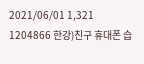2021/06/01 1,321
1204866 한강)친구 휴대폰 습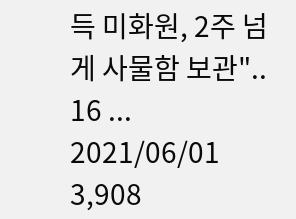득 미화원, 2주 넘게 사물함 보관".. 16 ... 2021/06/01 3,908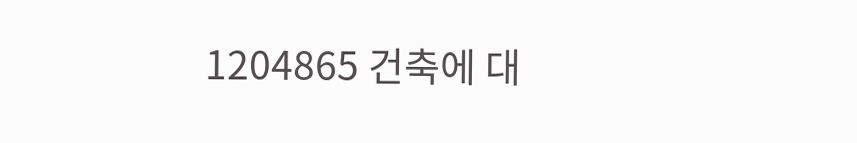1204865 건축에 대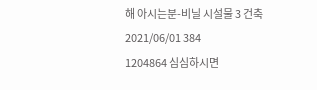해 아시는분-비닐 시설물 3 건축 2021/06/01 384
1204864 심심하시면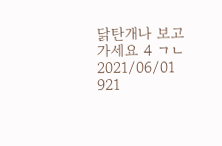닭탄개나 보고 가세요 4 ㄱㄴ 2021/06/01 921